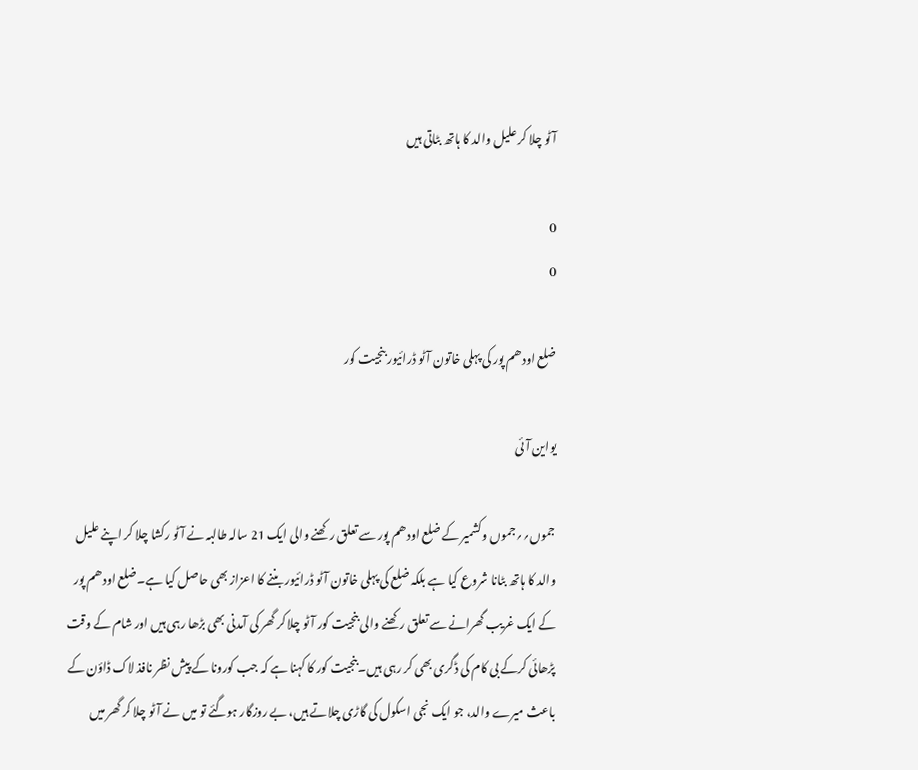آٹو چلا کر علیل والد کا ہاتھ بٹاتی ہیں

0
0

ضلع اودھم پور کی پہلی خاتون آٹو ڈرائیور بنجیت کور

یواین آئی

جموں؍؍جموں وکشمیر کے ضلع اودھم پور سے تعلق رکھنے والی ایک 21 سالہ طالبہ نے آٹو رکشا چلا کر اپنے علیل والد کا ہاتھ بٹانا شروع کیا ہے بلکہ ضلع کی پہلی خاتون آٹو ڈرائیور بننے کا اعزاز بھی حاصل کیا ہے۔ضلع اودھم پور کے ایک غریب گھرانے سے تعلق رکھنے والی بنجیت کور آٹو چلا کر گھر کی آمدنی بھی بڑھا رہی ہیں اور شام کے وقت پڑھائی کرکے بی کام کی ڈگری بھی کر رہی ہیں۔بنجیت کور کا کہنا ہے کہ جب کورونا کے پیش نظر نافذ لاک ڈاؤن کے باعث میرے والد، جو ایک نجی اسکول کی گاڑی چلاتے ہیں، بے روزگار ہوگئے تو میں نے آٹو چلا کر گھر میں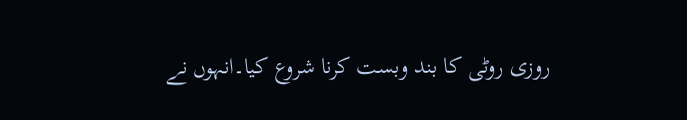روزی روٹی کا بند وبست کرنا شروع کیا۔انہوں نے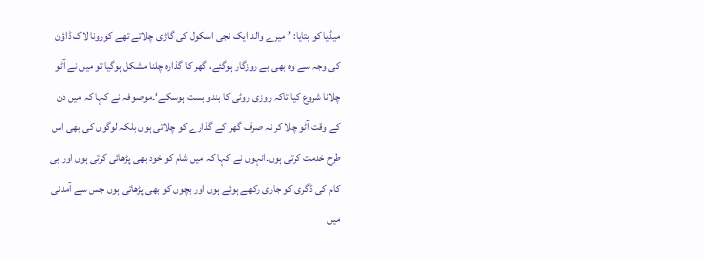میڈیا کو بتایا: ’میرے والد ایک نجی اسکول کی گاڑی چلاتے تھے کورونا لاک ڈاؤن کی وجہ سے وہ بھی بے روزگار ہوگئے، گھر کا گذارہ چلنا مشکل ہوگیا تو میں نے آٹو چلانا شروع کیا تاکہ روزی روٹی کا بندو بست ہوسکے‘۔موصوفہ نے کہا کہ میں دن کے وقت آٹو چلا کر نہ صرف گھر کے گذارے کو چلاتی ہوں بلکہ لوگوں کی بھی اس طرح خدمت کرتی ہوں۔انہوں نے کہا کہ میں شام کو خود بھی پڑھائی کرتی ہوں اور بی کام کی ڈگری کو جاری رکھے ہوئے ہوں اور بچوں کو بھی پڑھاتی ہوں جس سے آمدنی میں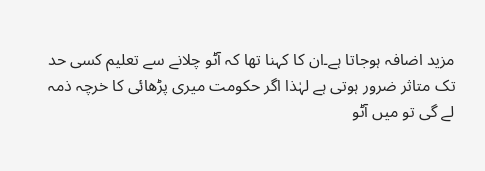مزید اضافہ ہوجاتا ہے۔ان کا کہنا تھا کہ آٹو چلانے سے تعلیم کسی حد تک متاثر ضرور ہوتی ہے لہٰذا اگر حکومت میری پڑھائی کا خرچہ ذمہ لے گی تو میں آٹو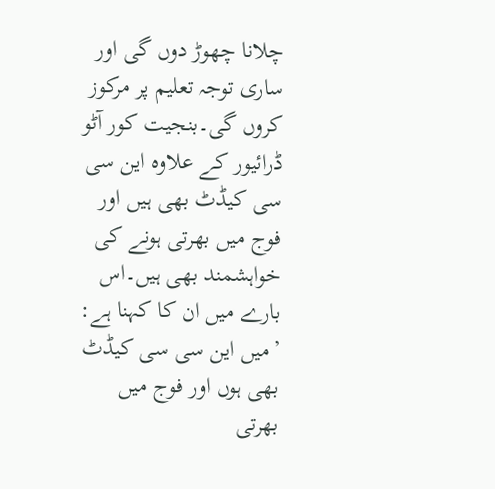چلانا چھوڑ دوں گی اور ساری توجہ تعلیم پر مرکوز کروں گی۔بنجیت کور آٹو ڈرائیور کے علاوہ این سی سی کیڈٹ بھی ہیں اور فوج میں بھرتی ہونے کی خواہشمند بھی ہیں۔اس بارے میں ان کا کہنا ہے: ’میں این سی سی کیڈٹ بھی ہوں اور فوج میں بھرتی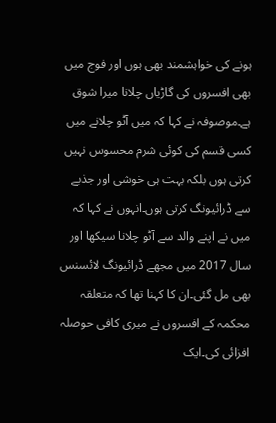ہونے کی خواہشمند بھی ہوں اور فوج میں بھی افسروں کی گاڑیاں چلانا میرا شوق ہے۔موصوفہ نے کہا کہ میں آٹو چلانے میں کسی قسم کی کوئی شرم محسوس نہیں کرتی ہوں بلکہ بہت ہی خوشی اور جذبے سے ڈرائیونگ کرتی ہوں۔انہوں نے کہا کہ میں نے اپنے والد سے آٹو چلانا سیکھا اور سال 2017 میں مجھے ڈرائیونگ لائسنس بھی مل گئی۔ان کا کہنا تھا کہ متعلقہ محکمہ کے افسروں نے میری کافی حوصلہ افزائی کی۔ایک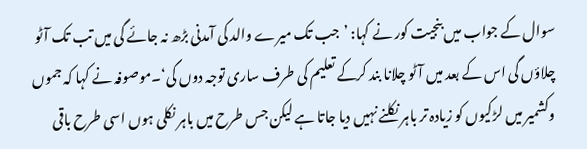سوال کے جواب میں بنجیت کور نے کہا: ’جب تک میرے والد کی آمدنی بڑھ نہ جائے گی میں تب تک آٹو چلاؤں گی اس کے بعد میں آٹو چلانا بند کرکے تعلیم کی طرف ساری توجہ دوں گی‘۔موصوفہ نے کہا کہ جموں وکشمیر میں لڑکیوں کو زیادہ تر باہر نکلنے نہیں دیا جاتا ہے لیکن جس طرح میں باہر نکلی ہوں اسی طرح باقی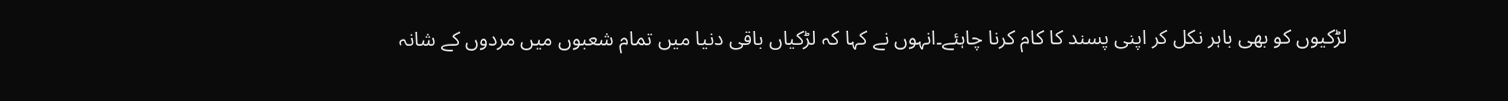لڑکیوں کو بھی باہر نکل کر اپنی پسند کا کام کرنا چاہئے۔انہوں نے کہا کہ لڑکیاں باقی دنیا میں تمام شعبوں میں مردوں کے شانہ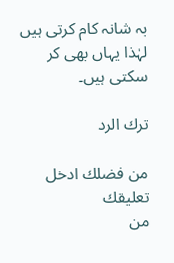بہ شانہ کام کرتی ہیں لہٰذا یہاں بھی کر سکتی ہیں۔

ترك الرد

من فضلك ادخل تعليقك
من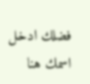فضلك ادخل اسمك هنا